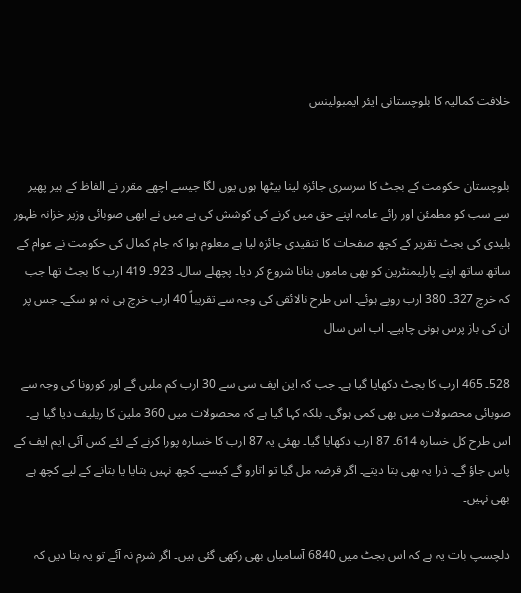خلافت کمالیہ کا بلوچستانی ایئر ایمبولینس


بلوچستان حکومت کے بجٹ کا سرسری جائزہ لینا بیٹھا ہوں یوں لگا جیسے اچھے مقرر نے الفاظ کے ہیر پھیر سے سب کو مطمئن اور رائے عامہ اپنے حق میں کرنے کی کوشش کی ہے میں نے ابھی صوبائی وزیر خزانہ ظہور بلیدی کی بجٹ تقریر کے کچھ صفحات کا تنقیدی جائزہ لیا ہے معلوم ہوا کہ جام کمال کی حکومت نے عوام کے ساتھ ساتھ اپنے پارلیمنٹرین کو بھی ماموں بنانا شروع کر دیا۔ پچھلے سال۔ 923۔ 419 ارب کا بجٹ تھا جب کہ خرچ 327۔ 380 ارب روپے ہوئے۔ اس طرح نالائقی کی وجہ سے تقریباً 40 ارب خرچ ہی نہ ہو سکے۔ جس پر ان کی باز پرس ہونی چاہیے۔ اب اس سال

528۔ 465 ارب کا بجٹ دکھایا گیا ہے۔ جب کہ این ایف سی سے 30 ارب کم ملیں گے اور کورونا کی وجہ سے صوبائی محصولات میں بھی کمی ہوگی۔ بلکہ کہا گیا ہے کہ محصولات میں 360 ملین کا ریلیف دیا گیا ہے۔ اس طرح کل خسارہ 614۔ 87 ارب دکھایا گیا۔ بھئی یہ 87 ارب کا خسارہ پورا کرنے کے لئے کس آئی ایم ایف کے پاس جاؤ گے۔ ذرا یہ بھی بتا دیتے۔ اگر قرضہ مل گیا تو اتارو گے کیسے۔ کچھ نہیں بتایا یا بتانے کے لیے کچھ ہے بھی نہیں۔

دلچسپ بات یہ ہے کہ اس بجٹ میں 6840 آسامیاں بھی رکھی گئی ہیں۔ اگر شرم نہ آئے تو یہ بتا دیں کہ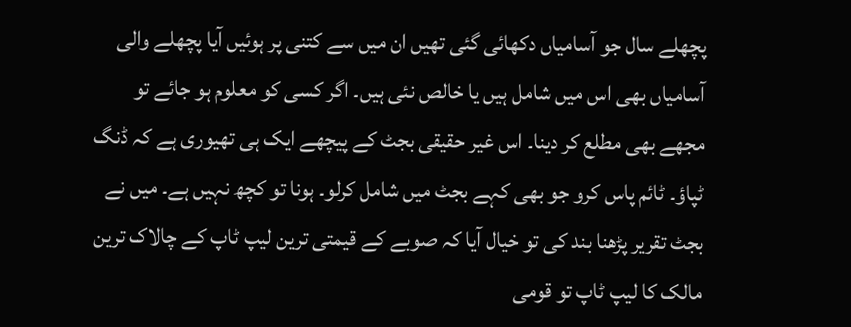پچھلے سال جو آسامیاں دکھائی گئی تھیں ان میں سے کتنی پر ہوئیں آیا پچھلے والی آسامیاں بھی اس میں شامل ہیں یا خالص نئی ہیں۔ اگر کسی کو معلوم ہو جائے تو مجھے بھی مطلع کر دینا۔ اس غیر حقیقی بجٹ کے پیچھے ایک ہی تھیوری ہے کہ ڈنگ ٹپاؤ۔ ٹائم پاس کرو جو بھی کہے بجٹ میں شامل کرلو۔ ہونا تو کچھ نہیں ہے۔ میں نے بجٹ تقریر پڑھنا بند کی تو خیال آیا کہ صوبے کے قیمتی ترین لیپ ٹاپ کے چالاک ترین مالک کا لیپ ٹاپ تو قومی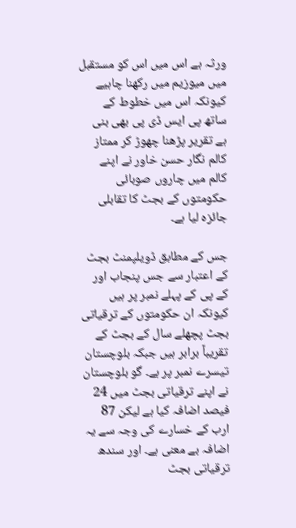ورثہ ہے اس میں اس کو مستقبل میں میوزیم میں رکھنا چاہیے کیونکہ اس میں خطوط کے ساتھ پی ایس ڈی پی بھی بنی ہے تقریر پڑھنا چھوڑ کر ممتاز کالم نگار حسن خاور نے اپنے کالم میں چاروں صوبائی حکومتوں کے بجٹ کا تقابلی جائزہ لیا ہے۔

جس کے مطابق ڈویلپمنٹ بجٹ کے اعتبار سے جس پنجاب اور کے پی کے پہلے نمبر پر ہیں کیونکہ ان حکومتوں کے ترقیاتی بجٹ پچھلے سال کے بجٹ کے تقریباً برابر ہیں جبکہ بلوچستان تیسرے نمبر پر ہے۔ گو بلوچستان نے اپنے ترقیاتی بجٹ میں 24 فیصد اضافہ کیا ہے لیکن 87 ارب کے خسارے کی وجہ سے یہ اضافہ بے معنی ہے۔ اور سندھ ترقیاتی بجٹ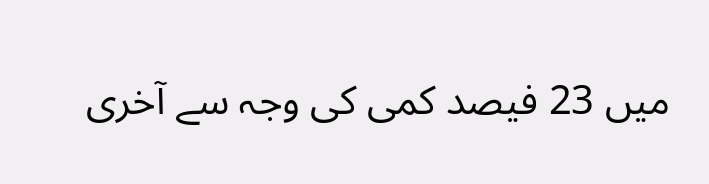میں 23 فیصد کمی کی وجہ سے آخری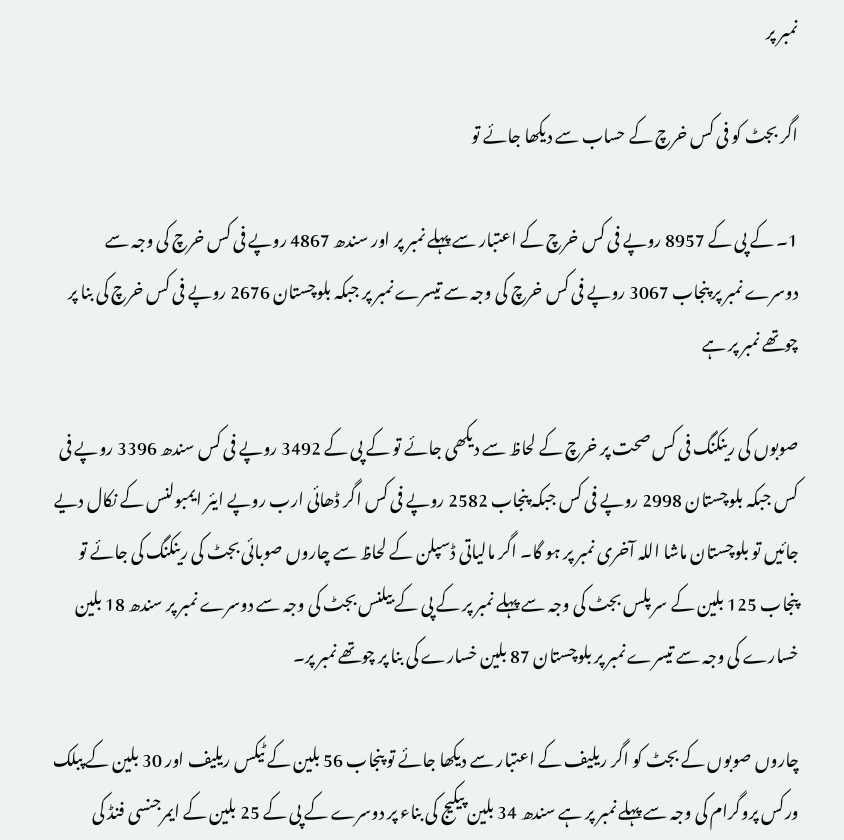نمبر پر

اگر بجٹ کو فی کس خرچ کے حساب سے دیکھا جائے تو

1۔ کے پی کے 8957 روپے فی کس خرچ کے اعتبار سے پہلے نمبر پر اور سندھ 4867 روپے فی کس خرچ کی وجہ سے دوسرے نمبر پر پنجاب 3067 روپے فی کس خرچ کی وجہ سے تیسرے نمبر پر جبکہ بلوچستان 2676 روپے فی کس خرچ کی بنا پر چوتھے نمبر پر ہے

صوبوں کی رینکنگ فی کس صحت پر خرچ کے لحاظ سے دیکھی جائے تو کے پی کے 3492 روپے فی کس سندھ 3396 روپے فی کس جبکہ بلوچستان 2998 روپے فی کس جبکہ پنجاب 2582 روپے فی کس اگر ڈھائی ارب روپے ایئر ایمبولنس کے نکال دیے جائیں تو بلوچستان ماشا اللہ آخری نمبر پر ہو گا۔ اگر مالیاتی ڈسپلن کے لحاظ سے چاروں صوبائی بجٹ کی رینکنگ کی جائے تو پنجاب 125 بلین کے سر پلس بجٹ کی وجہ سے پہلے نمبر پر کے پی کے بیلنس بجٹ کی وجہ سے دوسرے نمبر پر سندھ 18 بلین خسارے کی وجہ سے تیسرے نمبر پر بلوچستان 87 بلین خسارے کی بنا پر چوتھے نمبر پر۔

چاروں صوبوں کے بجٹ کو اگر ریلیف کے اعتبار سے دیکھا جائے تو پنجاب 56 بلین کے ٹیکس ریلیف اور 30 بلین کے پبلک ورکس پروگرام کی وجہ سے پہلے نمبر پر ہے سندھ 34 بلین پیکیج کی بناء پر دوسرے کے پی کے 25 بلین کے ایمرجنسی فنڈ کی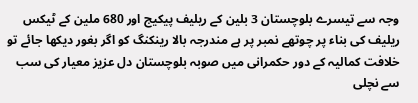وجہ سے تیسرے بلوچستان 3 بلین کے ریلیف پیکیج اور 680 ملین کے ٹیکس ریلیف کی بناء پر چوتھے نمبر پر ہے مندرجہ بالا رینکنگ کو اگر بغور دیکھا جائے تو خلافت کمالیہ کے دور حکمرانی میں صوبہ بلوچستان دل عزیز معیار کی سب سے نچلی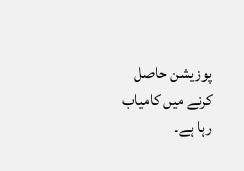پوزیشن حاصل کرنے میں کامیاب رہا ہے۔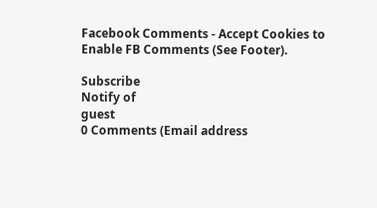Facebook Comments - Accept Cookies to Enable FB Comments (See Footer).

Subscribe
Notify of
guest
0 Comments (Email address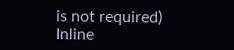is not required)
Inline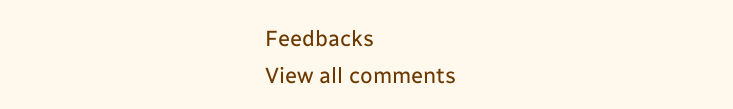Feedbacks
View all comments